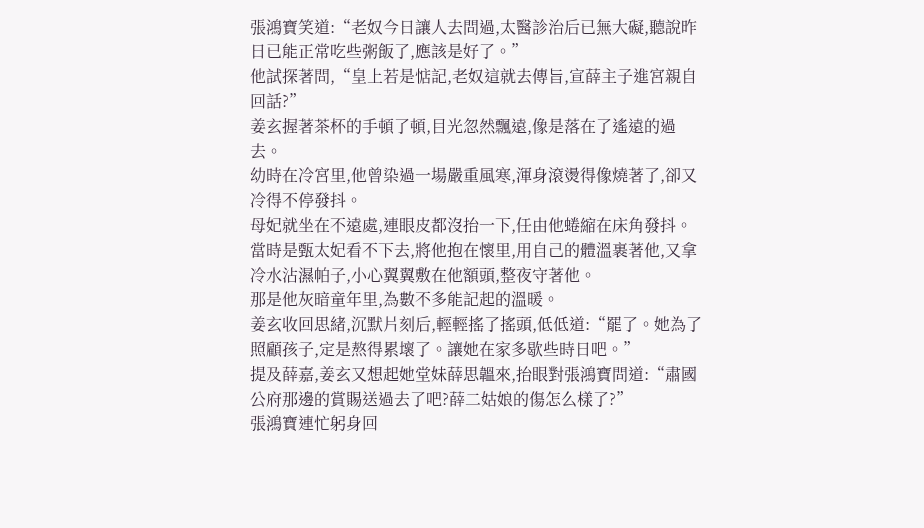張鴻寶笑道:“老奴今日讓人去問過,太醫診治后已無大礙,聽說昨日已能正常吃些粥飯了,應該是好了。”
他試探著問,“皇上若是惦記,老奴這就去傳旨,宣薛主子進宮親自回話?”
姜玄握著茶杯的手頓了頓,目光忽然飄遠,像是落在了遙遠的過去。
幼時在冷宮里,他曾染過一場嚴重風寒,渾身滾燙得像燒著了,卻又冷得不停發抖。
母妃就坐在不遠處,連眼皮都沒抬一下,任由他蜷縮在床角發抖。
當時是甄太妃看不下去,將他抱在懷里,用自己的體溫裹著他,又拿冷水沾濕帕子,小心翼翼敷在他額頭,整夜守著他。
那是他灰暗童年里,為數不多能記起的溫暖。
姜玄收回思緒,沉默片刻后,輕輕搖了搖頭,低低道:“罷了。她為了照顧孩子,定是熬得累壞了。讓她在家多歇些時日吧。”
提及薛嘉,姜玄又想起她堂妹薛思韞來,抬眼對張鴻寶問道:“肅國公府那邊的賞賜送過去了吧?薛二姑娘的傷怎么樣了?”
張鴻寶連忙躬身回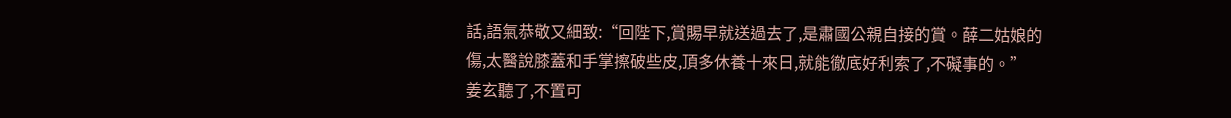話,語氣恭敬又細致:“回陛下,賞賜早就送過去了,是肅國公親自接的賞。薛二姑娘的傷,太醫說膝蓋和手掌擦破些皮,頂多休養十來日,就能徹底好利索了,不礙事的。”
姜玄聽了,不置可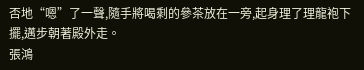否地“嗯”了一聲,隨手將喝剩的參茶放在一旁,起身理了理龍袍下擺,邁步朝著殿外走。
張鴻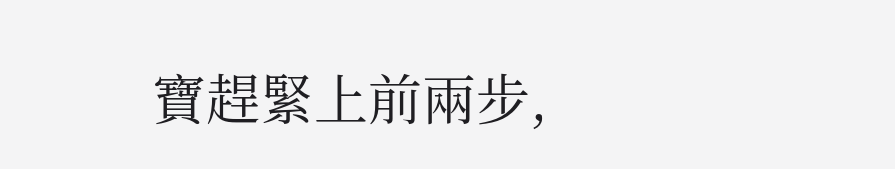寶趕緊上前兩步,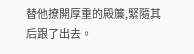替他撩開厚重的殿簾,緊隨其后跟了出去。